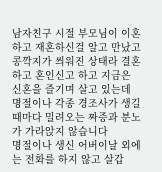남자친구 시절 부모님이 이혼하고 재혼하신걸 알고 만났고 콩깍지가 씌워진 상태라 결혼하고 혼인신고 하고 지금은 신혼을 즐기며 살고 있는데 명절이나 각종 경조사가 생길때마다 밀려오는 짜증과 분노가 가라앉지 않습니다
명절이나 생신 어버이날 외에는 전화를 하지 않고 살갑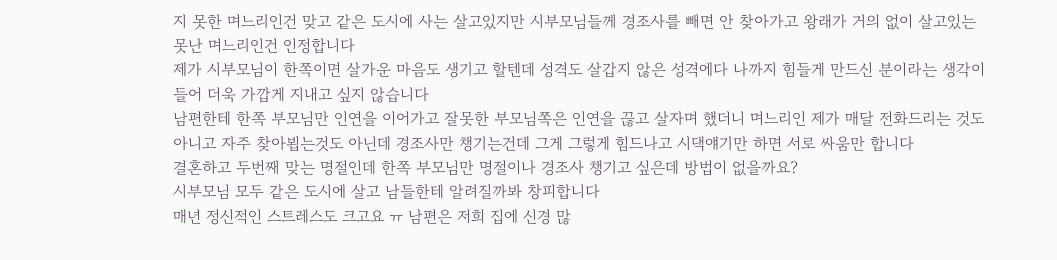지 못한 며느리인건 맞고 같은 도시에 사는 살고있지만 시부모님들께 경조사를 빼면 안 찾아가고 왕래가 거의 없이 살고있는 못난 며느리인건 인정합니다
제가 시부모님이 한쪽이면 살가운 마음도 생기고 할텐데 성격도 살갑지 않은 성격에다 나까지 힘들게 만드신 분이라는 생각이 들어 더욱 가깝게 지내고 싶지 않습니다
남편한테 한쪽 부모님만 인연을 이어가고 잘못한 부모님쪽은 인연을 끊고 살자며 했더니 며느리인 제가 매달 전화드리는 것도 아니고 자주 찾아뵙는것도 아닌데 경조사만 챙기는건데 그게 그렇게 힘드나고 시댁얘기만 하면 서로 싸움만 합니다
결혼하고 두번째 맞는 명절인데 한쪽 부모님만 명절이나 경조사 챙기고 싶은데 방법이 없을까요?
시부모님 모두 같은 도시에 살고 남들한테 알려질까봐 창피합니다
매년 정신적인 스트레스도 크고요 ㅠ 남편은 저희 집에 신경 많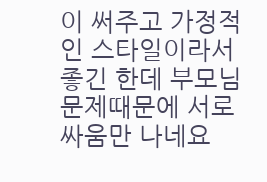이 써주고 가정적인 스타일이라서 좋긴 한데 부모님 문제때문에 서로 싸움만 나네요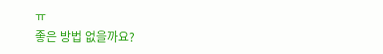ㅠ
좋은 방법 없을까요?